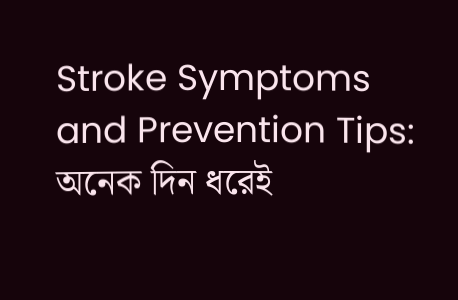Stroke Symptoms and Prevention Tips: অনেক দিন ধরেই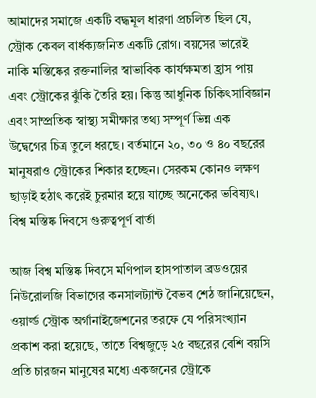আমাদের সমাজে একটি বদ্ধমূল ধারণা প্রচলিত ছিল যে, স্ট্রোক কেবল বার্ধক্যজনিত একটি রোগ। বয়সের ভারেই নাকি মস্তিষ্কের রক্তনালির স্বাভাবিক কার্যক্ষমতা হ্রাস পায় এবং স্ট্রোকের ঝুঁকি তৈরি হয়। কিন্তু আধুনিক চিকিৎসাবিজ্ঞান এবং সাম্প্রতিক স্বাস্থ্য সমীক্ষার তথ্য সম্পূর্ণ ভিন্ন এক উদ্বেগের চিত্র তুলে ধরছে। বর্তমানে ২০, ৩০ ও ৪০ বছরের মানুষরাও স্ট্রোকের শিকার হচ্ছেন। সেরকম কোনও লক্ষণ ছাড়াই হঠাৎ করেই চুরমার হয়ে যাচ্ছে অনেকের ভবিষ্যৎ।
বিশ্ব মস্তিষ্ক দিবসে গুরুত্বপূর্ণ বার্তা

আজ বিশ্ব মস্তিষ্ক দিবসে মণিপাল হাসপাতাল ব্রডওয়ের নিউরোলজি বিভাগের কনসালট্যান্ট বৈভব শেঠ জানিয়েছেন, ওয়ার্ল্ড স্ট্রোক অর্গানাইজেশনের তরফে যে পরিসংখ্যান প্রকাশ করা হয়েছে, তাতে বিশ্বজুড়ে ২৫ বছরের বেশি বয়সি প্রতি চারজন মানুষের মধ্যে একজনের স্ট্রোকে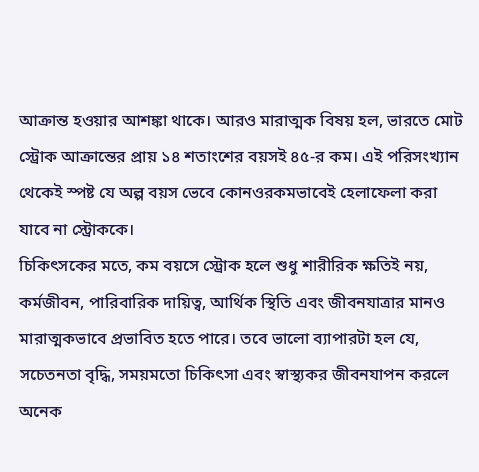আক্রান্ত হওয়ার আশঙ্কা থাকে। আরও মারাত্মক বিষয় হল, ভারতে মোট স্ট্রোক আক্রান্তের প্রায় ১৪ শতাংশের বয়সই ৪৫-র কম। এই পরিসংখ্যান থেকেই স্পষ্ট যে অল্প বয়স ভেবে কোনওরকমভাবেই হেলাফেলা করা যাবে না স্ট্রোককে।
চিকিৎসকের মতে, কম বয়সে স্ট্রোক হলে শুধু শারীরিক ক্ষতিই নয়, কর্মজীবন, পারিবারিক দায়িত্ব, আর্থিক স্থিতি এবং জীবনযাত্রার মানও মারাত্মকভাবে প্রভাবিত হতে পারে। তবে ভালো ব্যাপারটা হল যে, সচেতনতা বৃদ্ধি, সময়মতো চিকিৎসা এবং স্বাস্থ্যকর জীবনযাপন করলে অনেক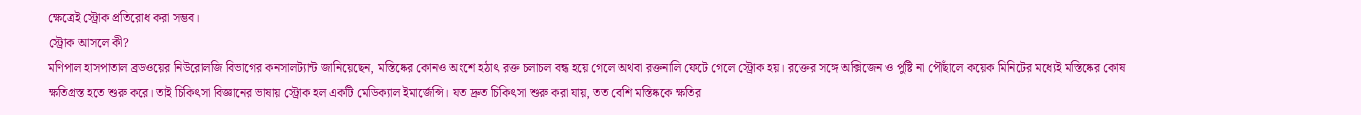ক্ষেত্রেই স্ট্রোক প্রতিরোধ করা সম্ভব।
স্ট্রোক আসলে কী?
মণিপাল হাসপাতাল ব্রডওয়ের নিউরোলজি বিভাগের কনসালট্যান্ট জানিয়েছেন, মস্তিষ্কের কোনও অংশে হঠাৎ রক্ত চলাচল বন্ধ হয়ে গেলে অথবা রক্তনালি ফেটে গেলে স্ট্রোক হয়। রক্তের সঙ্গে অক্সিজেন ও পুষ্টি না পৌঁছালে কয়েক মিনিটের মধ্যেই মস্তিষ্কের কোষ ক্ষতিগ্রস্ত হতে শুরু করে। তাই চিকিৎসা বিজ্ঞানের ভাষায় স্ট্রোক হল একটি মেডিক্যাল ইমার্জেন্সি। যত দ্রুত চিকিৎসা শুরু করা যায়, তত বেশি মস্তিষ্ককে ক্ষতির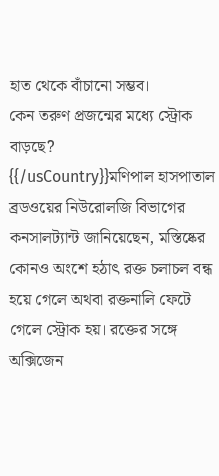হাত থেকে বাঁচানো সম্ভব।
কেন তরুণ প্রজন্মের মধ্যে স্ট্রোক বাড়ছে?
{{/usCountry}}মণিপাল হাসপাতাল ব্রডওয়ের নিউরোলজি বিভাগের কনসালট্যান্ট জানিয়েছেন, মস্তিষ্কের কোনও অংশে হঠাৎ রক্ত চলাচল বন্ধ হয়ে গেলে অথবা রক্তনালি ফেটে গেলে স্ট্রোক হয়। রক্তের সঙ্গে অক্সিজেন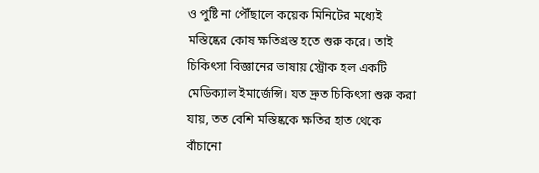ও পুষ্টি না পৌঁছালে কয়েক মিনিটের মধ্যেই মস্তিষ্কের কোষ ক্ষতিগ্রস্ত হতে শুরু করে। তাই চিকিৎসা বিজ্ঞানের ভাষায় স্ট্রোক হল একটি মেডিক্যাল ইমার্জেন্সি। যত দ্রুত চিকিৎসা শুরু করা যায়, তত বেশি মস্তিষ্ককে ক্ষতির হাত থেকে বাঁচানো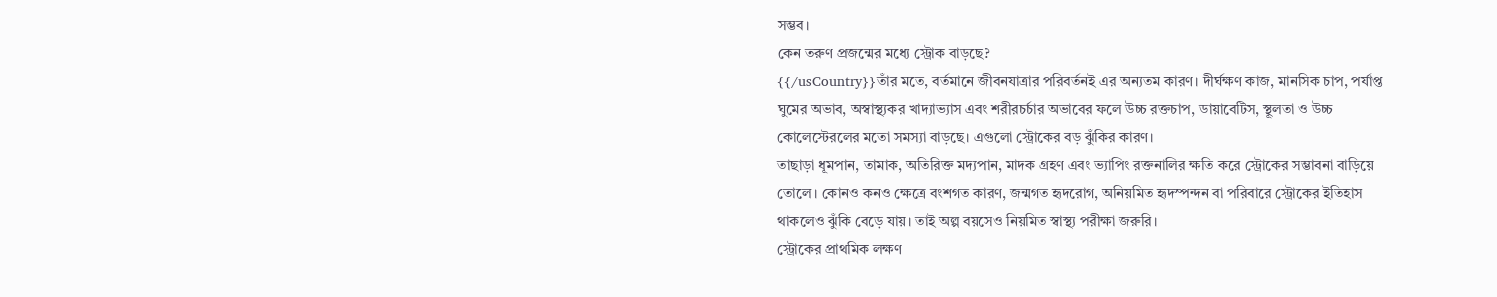সম্ভব।
কেন তরুণ প্রজন্মের মধ্যে স্ট্রোক বাড়ছে?
{{/usCountry}}তাঁর মতে, বর্তমানে জীবনযাত্রার পরিবর্তনই এর অন্যতম কারণ। দীর্ঘক্ষণ কাজ, মানসিক চাপ, পর্যাপ্ত ঘুমের অভাব, অস্বাস্থ্যকর খাদ্যাভ্যাস এবং শরীরচর্চার অভাবের ফলে উচ্চ রক্তচাপ, ডায়াবেটিস, স্থূলতা ও উচ্চ কোলেস্টেরলের মতো সমস্যা বাড়ছে। এগুলো স্ট্রোকের বড় ঝুঁকির কারণ।
তাছাড়া ধূমপান, তামাক, অতিরিক্ত মদ্যপান, মাদক গ্রহণ এবং ভ্যাপিং রক্তনালির ক্ষতি করে স্ট্রোকের সম্ভাবনা বাড়িয়ে তোলে। কোনও কনও ক্ষেত্রে বংশগত কারণ, জন্মগত হৃদরোগ, অনিয়মিত হৃদস্পন্দন বা পরিবারে স্ট্রোকের ইতিহাস থাকলেও ঝুঁকি বেড়ে যায়। তাই অল্প বয়সেও নিয়মিত স্বাস্থ্য পরীক্ষা জরুরি।
স্ট্রোকের প্রাথমিক লক্ষণ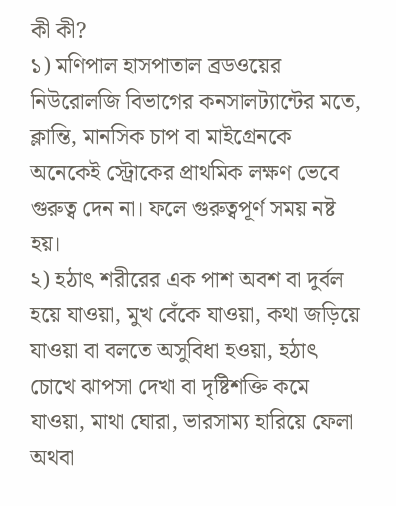কী কী?
১) মণিপাল হাসপাতাল ব্রডওয়ের নিউরোলজি বিভাগের কনসালট্যান্টের মতে, ক্লান্তি, মানসিক চাপ বা মাইগ্রেনকে অনেকেই স্ট্রোকের প্রাথমিক লক্ষণ ভেবে গুরুত্ব দেন না। ফলে গুরুত্বপূর্ণ সময় নষ্ট হয়।
২) হঠাৎ শরীরের এক পাশ অবশ বা দুর্বল হয়ে যাওয়া, মুখ বেঁকে যাওয়া, কথা জড়িয়ে যাওয়া বা বলতে অসুবিধা হওয়া, হঠাৎ চোখে ঝাপসা দেখা বা দৃষ্টিশক্তি কমে যাওয়া, মাথা ঘোরা, ভারসাম্য হারিয়ে ফেলা অথবা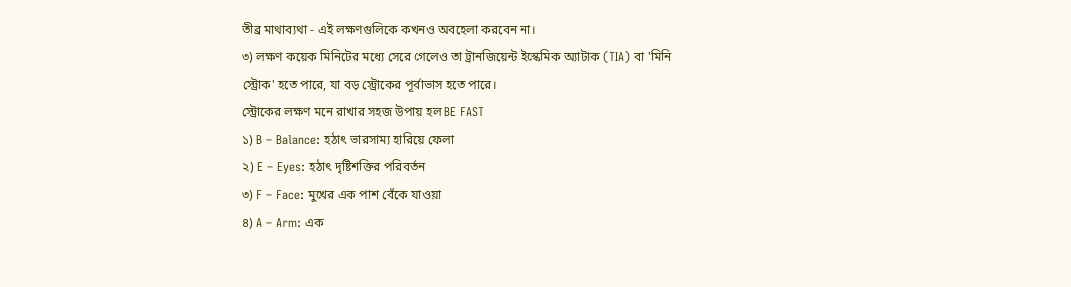তীব্র মাথাব্যথা - এই লক্ষণগুলিকে কখনও অবহেলা করবেন না।
৩) লক্ষণ কয়েক মিনিটের মধ্যে সেরে গেলেও তা ট্রানজিয়েন্ট ইস্কেমিক অ্যাটাক (TIA) বা 'মিনি স্ট্রোক' হতে পারে, যা বড় স্ট্রোকের পূর্বাভাস হতে পারে।
স্ট্রোকের লক্ষণ মনে রাখার সহজ উপায় হল BE FAST
১) B – Balance: হঠাৎ ভারসাম্য হারিয়ে ফেলা
২) E – Eyes: হঠাৎ দৃষ্টিশক্তির পরিবর্তন
৩) F – Face: মুখের এক পাশ বেঁকে যাওয়া
৪) A – Arm: এক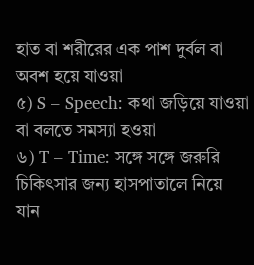হাত বা শরীরের এক পাশ দুর্বল বা অবশ হয়ে যাওয়া
৫) S – Speech: কথা জড়িয়ে যাওয়া বা বলতে সমস্যা হওয়া
৬) T – Time: সঙ্গে সঙ্গে জরুরি চিকিৎসার জন্য হাসপাতালে নিয়ে যান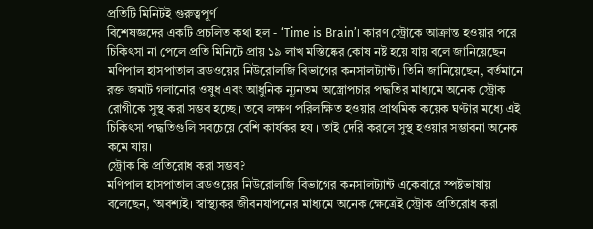প্রতিটি মিনিটই গুরুত্বপূর্ণ
বিশেষজ্ঞদের একটি প্রচলিত কথা হল - ‘Time is Brain’। কারণ স্ট্রোকে আক্রান্ত হওয়ার পরে চিকিৎসা না পেলে প্রতি মিনিটে প্রায় ১৯ লাখ মস্তিষ্কের কোষ নষ্ট হয়ে যায় বলে জানিয়েছেন মণিপাল হাসপাতাল ব্রডওয়ের নিউরোলজি বিভাগের কনসালট্যান্ট। তিনি জানিয়েছেন, বর্তমানে রক্ত জমাট গলানোর ওষুধ এবং আধুনিক ন্যূনতম অস্ত্রোপচার পদ্ধতির মাধ্যমে অনেক স্ট্রোক রোগীকে সুস্থ করা সম্ভব হচ্ছে। তবে লক্ষণ পরিলক্ষিত হওয়ার প্রাথমিক কয়েক ঘণ্টার মধ্যে এই চিকিৎসা পদ্ধতিগুলি সবচেয়ে বেশি কার্যকর হয । তাই দেরি করলে সুস্থ হওয়ার সম্ভাবনা অনেক কমে যায়।
স্ট্রোক কি প্রতিরোধ করা সম্ভব?
মণিপাল হাসপাতাল ব্রডওয়ের নিউরোলজি বিভাগের কনসালট্যান্ট একেবারে স্পষ্টভাষায় বলেছেন, ‘অবশ্যই। স্বাস্থ্যকর জীবনযাপনের মাধ্যমে অনেক ক্ষেত্রেই স্ট্রোক প্রতিরোধ করা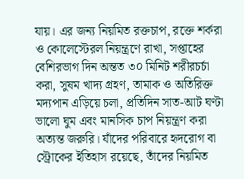যায়। এর জন্য নিয়মিত রক্তচাপ, রক্তে শর্করা ও কোলেস্টেরল নিয়ন্ত্রণে রাখা, সপ্তাহের বেশিরভাগ দিন অন্তত ৩০ মিনিট শরীরচর্চা করা, সুষম খাদ্য গ্রহণ, তামাক ও অতিরিক্ত মদ্যপান এড়িয়ে চলা, প্রতিদিন সাত-আট ঘণ্টা ভালো ঘুম এবং মানসিক চাপ নিয়ন্ত্রণ করা অত্যন্ত জরুরি। যাঁদের পরিবারে হৃদরোগ বা স্ট্রোকের ইতিহাস রয়েছে, তাঁদের নিয়মিত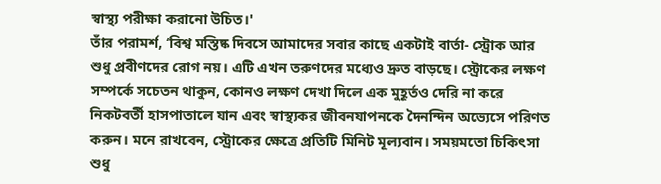স্বাস্থ্য পরীক্ষা করানো উচিত।'
তাঁর পরামর্শ, ‘বিশ্ব মস্তিষ্ক দিবসে আমাদের সবার কাছে একটাই বার্তা- স্ট্রোক আর শুধু প্রবীণদের রোগ নয়। এটি এখন তরুণদের মধ্যেও দ্রুত বাড়ছে। স্ট্রোকের লক্ষণ সম্পর্কে সচেতন থাকুন, কোনও লক্ষণ দেখা দিলে এক মুহূর্তও দেরি না করে নিকটবর্তী হাসপাতালে যান এবং স্বাস্থ্যকর জীবনযাপনকে দৈনন্দিন অভ্যেসে পরিণত করুন। মনে রাখবেন, স্ট্রোকের ক্ষেত্রে প্রতিটি মিনিট মূল্যবান। সময়মতো চিকিৎসা শুধু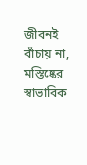জীবনই বাঁচায় না, মস্তিষ্কের স্বাভাবিক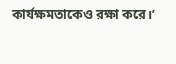কার্যক্ষমতাকেও রক্ষা করে।’